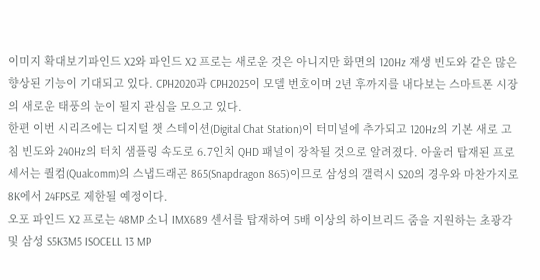이미지 확대보기파인드 X2와 파인드 X2 프로는 새로운 것은 아니지만 화면의 120Hz 재생 빈도와 같은 많은 향상된 기능이 기대되고 있다. CPH2020과 CPH2025이 모델 번호이며 2년 후까지를 내다보는 스마트폰 시장의 새로운 태풍의 눈이 될지 관심을 모으고 있다.
한편 이번 시리즈에는 디지털 챗 스테이션(Digital Chat Station)이 터미널에 추가되고 120Hz의 기본 새로 고침 빈도와 240Hz의 터치 샘플링 속도로 6.7인치 QHD 패널이 장착될 것으로 알려졌다. 아울러 탑재된 프로세서는 퀄컴(Qualcomm)의 스냅드래곤 865(Snapdragon 865)이므로 삼성의 갤럭시 S20의 경우와 마찬가지로 8K에서 24FPS로 제한될 예정이다.
오포 파인드 X2 프로는 48MP 소니 IMX689 센서를 탑재하여 5배 이상의 하이브리드 줌을 지원하는 초광각 및 삼성 S5K3M5 ISOCELL 13 MP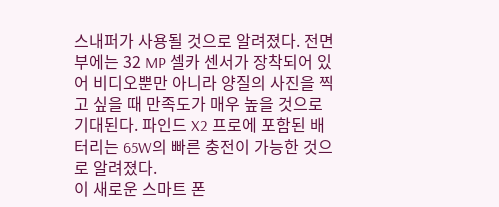스내퍼가 사용될 것으로 알려졌다. 전면부에는 32 MP 셀카 센서가 장착되어 있어 비디오뿐만 아니라 양질의 사진을 찍고 싶을 때 만족도가 매우 높을 것으로 기대된다. 파인드 X2 프로에 포함된 배터리는 65W의 빠른 충전이 가능한 것으로 알려졌다.
이 새로운 스마트 폰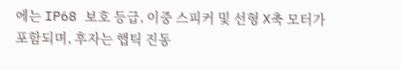에는 IP68 보호 등급, 이중 스피커 및 선형 X축 모터가 포함되며, 후자는 햅틱 진동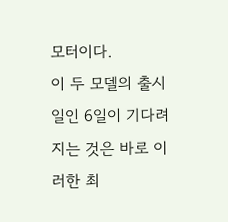모터이다.
이 두 모델의 출시일인 6일이 기다려지는 것은 바로 이러한 최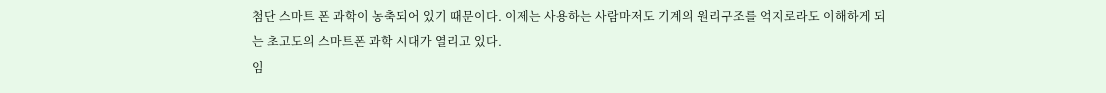첨단 스마트 폰 과학이 농축되어 있기 때문이다. 이제는 사용하는 사람마저도 기계의 원리구조를 억지로라도 이해하게 되는 초고도의 스마트폰 과학 시대가 열리고 있다.
임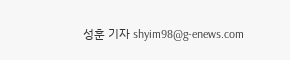성훈 기자 shyim98@g-enews.com